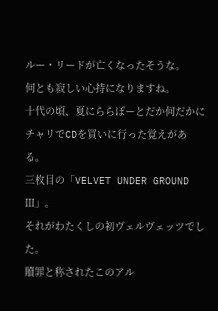ルー・リードが亡くなったそうな。
何とも寂しい心持になりますね。
十代の頃、夏にららぽーとだか何だかにチャリでCDを買いに行った覚えがある。
三枚目の「VELVET UNDER GROUND Ⅲ」。
それがわたくしの初ヴェルヴェッツでした。
贖罪と称されたこのアル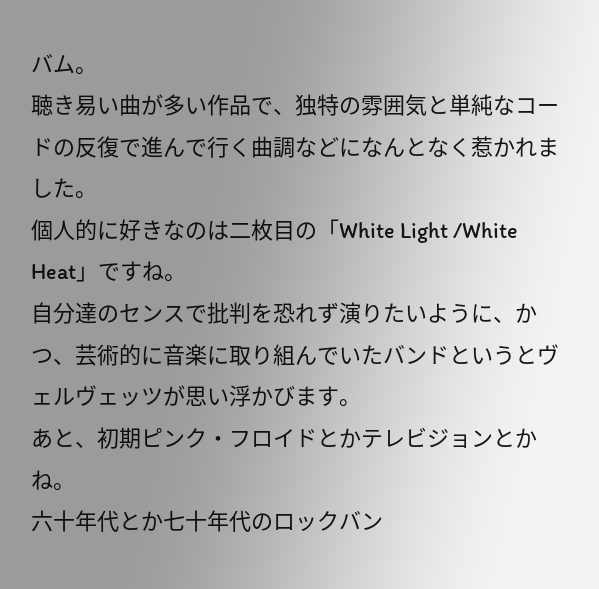バム。
聴き易い曲が多い作品で、独特の雰囲気と単純なコードの反復で進んで行く曲調などになんとなく惹かれました。
個人的に好きなのは二枚目の「White Light /White Heat」ですね。
自分達のセンスで批判を恐れず演りたいように、かつ、芸術的に音楽に取り組んでいたバンドというとヴェルヴェッツが思い浮かびます。
あと、初期ピンク・フロイドとかテレビジョンとかね。
六十年代とか七十年代のロックバン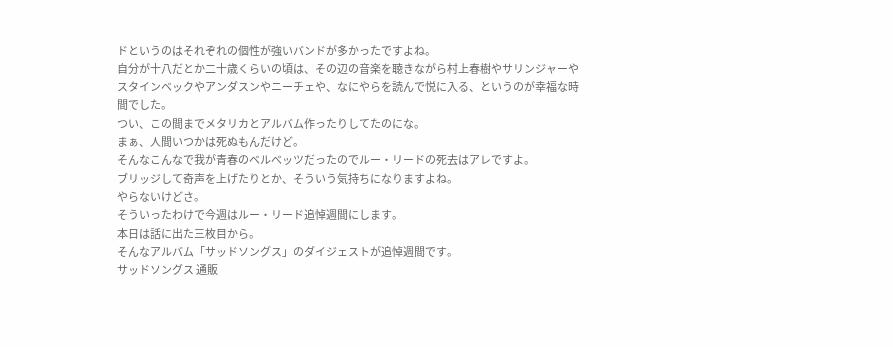ドというのはそれぞれの個性が強いバンドが多かったですよね。
自分が十八だとか二十歳くらいの頃は、その辺の音楽を聴きながら村上春樹やサリンジャーやスタインベックやアンダスンやニーチェや、なにやらを読んで悦に入る、というのが幸福な時間でした。
つい、この間までメタリカとアルバム作ったりしてたのにな。
まぁ、人間いつかは死ぬもんだけど。
そんなこんなで我が青春のベルべッツだったのでルー・リードの死去はアレですよ。
ブリッジして奇声を上げたりとか、そういう気持ちになりますよね。
やらないけどさ。
そういったわけで今週はルー・リード追悼週間にします。
本日は話に出た三枚目から。
そんなアルバム「サッドソングス」のダイジェストが追悼週間です。
サッドソングス 通販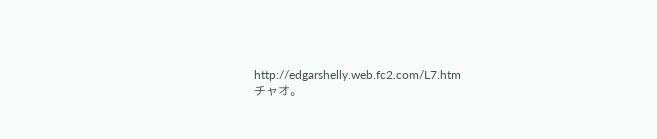http://edgarshelly.web.fc2.com/L7.htm
チャオ。